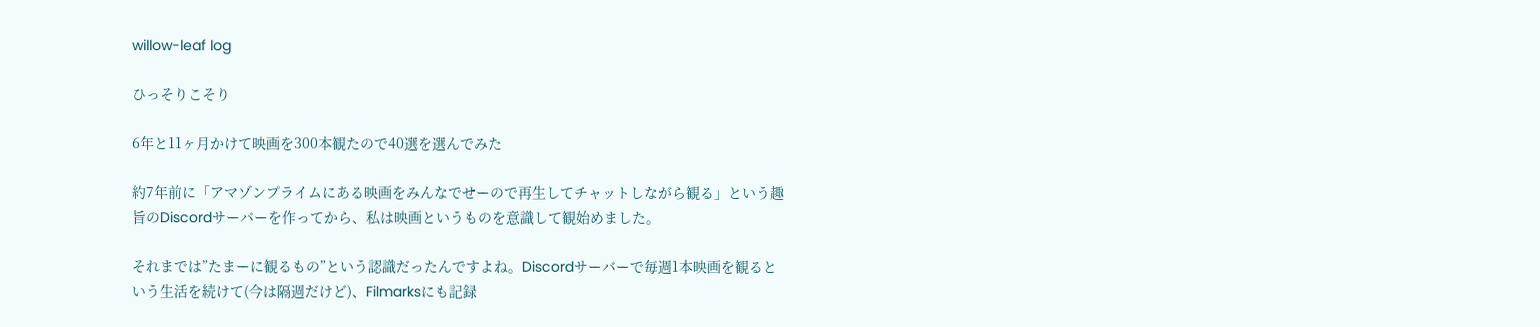willow-leaf log

ひっそりこそり

6年と11ヶ月かけて映画を300本観たので40選を選んでみた

約7年前に「アマゾンプライムにある映画をみんなでせーので再生してチャットしながら観る」という趣旨のDiscordサーバーを作ってから、私は映画というものを意識して観始めました。

それまでは”たまーに観るもの”という認識だったんですよね。Discordサーバーで毎週1本映画を観るという生活を続けて(今は隔週だけど)、Filmarksにも記録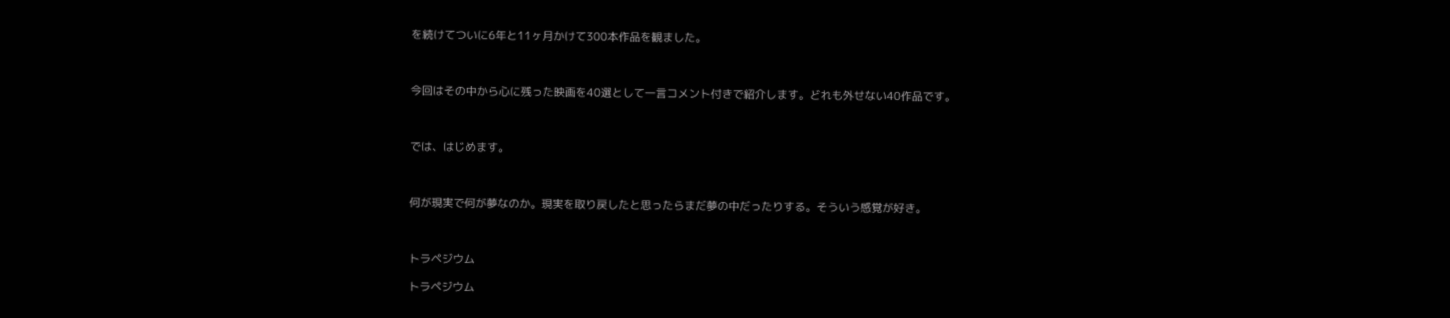を続けてついに6年と11ヶ月かけて300本作品を観ました。



今回はその中から心に残った映画を40選として一言コメント付きで紹介します。どれも外せない40作品です。



では、はじめます。



何が現実で何が夢なのか。現実を取り戻したと思ったらまだ夢の中だったりする。そういう感覚が好き。



トラペジウム

トラペジウム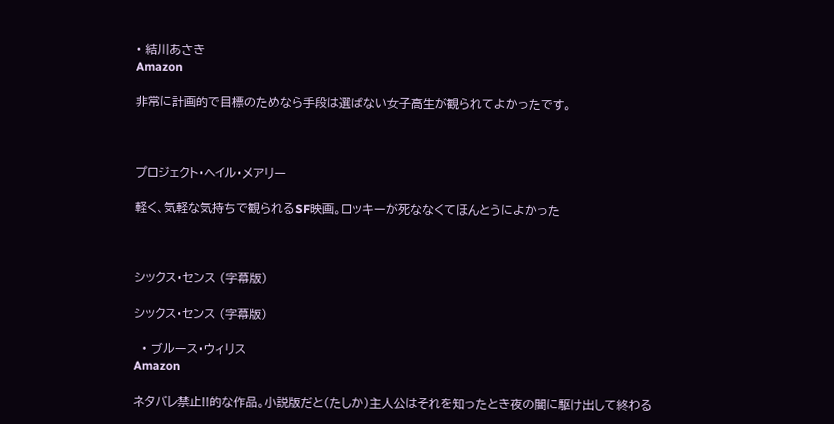• 結川あさき
Amazon

非常に計画的で目標のためなら手段は選ばない女子高生が観られてよかったです。



プロジェクト・ヘイル・メアリー

軽く、気軽な気持ちで観られるSF映画。ロッキーが死ななくてほんとうによかった



シックス・センス (字幕版)

シックス・センス (字幕版)

  • ブルース・ウィリス
Amazon

ネタバレ禁止!!的な作品。小説版だと(たしか)主人公はそれを知ったとき夜の闇に駆け出して終わる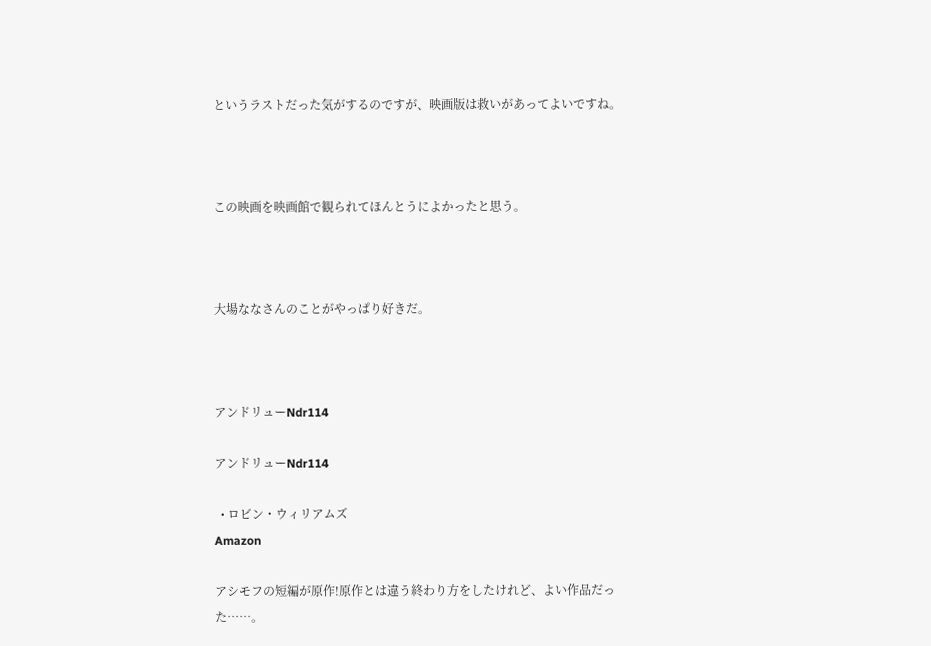というラストだった気がするのですが、映画版は救いがあってよいですね。



この映画を映画館で観られてほんとうによかったと思う。



大場ななさんのことがやっぱり好きだ。



アンドリューNdr114

アンドリューNdr114

  • ロビン・ウィリアムズ
Amazon

アシモフの短編が原作!原作とは違う終わり方をしたけれど、よい作品だった……。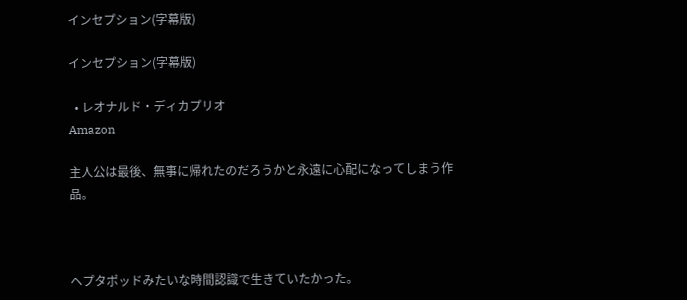インセプション(字幕版)

インセプション(字幕版)

  • レオナルド・ディカプリオ
Amazon

主人公は最後、無事に帰れたのだろうかと永遠に心配になってしまう作品。



ヘプタポッドみたいな時間認識で生きていたかった。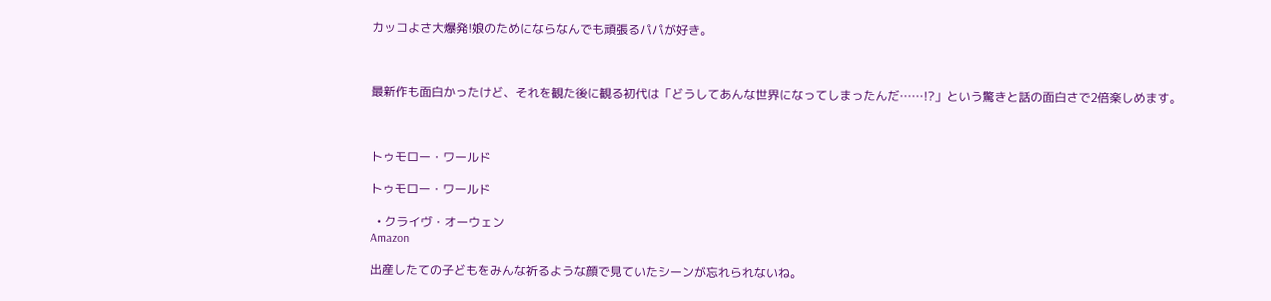カッコよさ大爆発!娘のためにならなんでも頑張るパパが好き。



最新作も面白かったけど、それを観た後に観る初代は「どうしてあんな世界になってしまったんだ……!?」という驚きと話の面白さで2倍楽しめます。



トゥモロー・ワールド

トゥモロー・ワールド

  • クライヴ・オーウェン
Amazon

出産したての子どもをみんな祈るような顔で見ていたシーンが忘れられないね。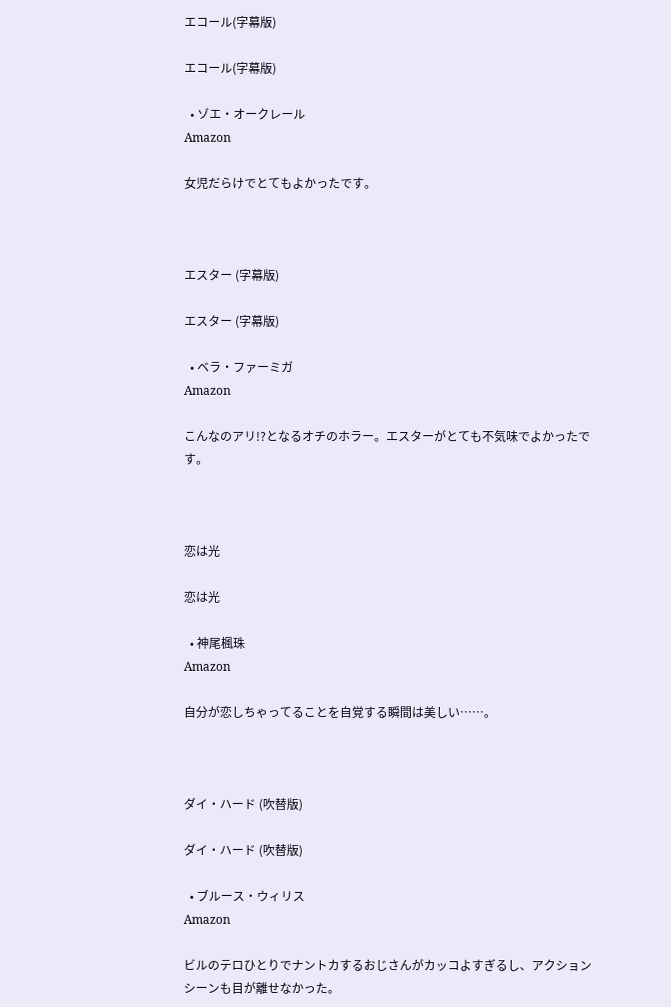エコール(字幕版)

エコール(字幕版)

  • ゾエ・オークレール
Amazon

女児だらけでとてもよかったです。



エスター (字幕版)

エスター (字幕版)

  • ベラ・ファーミガ
Amazon

こんなのアリ!?となるオチのホラー。エスターがとても不気味でよかったです。



恋は光

恋は光

  • 神尾楓珠
Amazon

自分が恋しちゃってることを自覚する瞬間は美しい……。



ダイ・ハード (吹替版)

ダイ・ハード (吹替版)

  • ブルース・ウィリス
Amazon

ビルのテロひとりでナントカするおじさんがカッコよすぎるし、アクションシーンも目が離せなかった。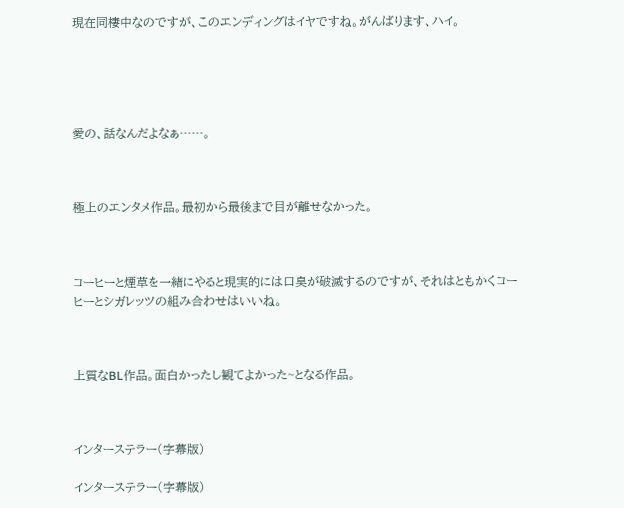現在同棲中なのですが、このエンディングはイヤですね。がんばります、ハイ。





愛の、話なんだよなぁ……。



極上のエンタメ作品。最初から最後まで目が離せなかった。



コーヒーと煙草を一緒にやると現実的には口臭が破滅するのですが、それはともかくコーヒーとシガレッツの組み合わせはいいね。



上質なBL作品。面白かったし観てよかった~となる作品。



インターステラー(字幕版)

インターステラー(字幕版)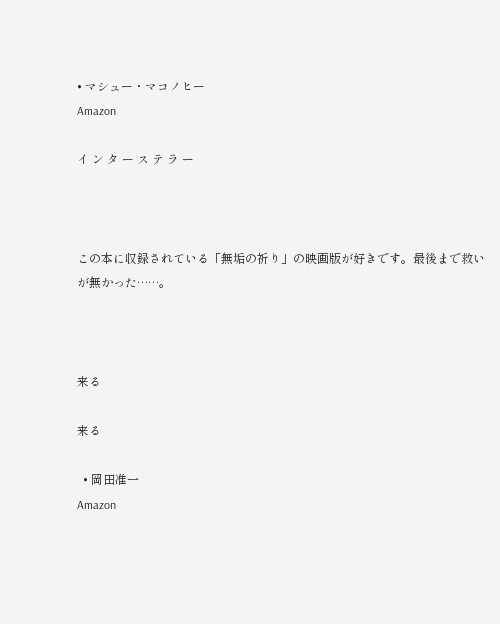• マシュー・マコノヒー
Amazon

イ ン タ ー ス テ ラ ー



この本に収録されている「無垢の祈り」の映画版が好きです。最後まで救いが無かった……。



来る

来る

  • 岡田准一
Amazon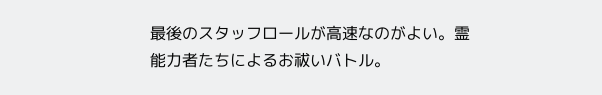最後のスタッフロールが高速なのがよい。霊能力者たちによるお祓いバトル。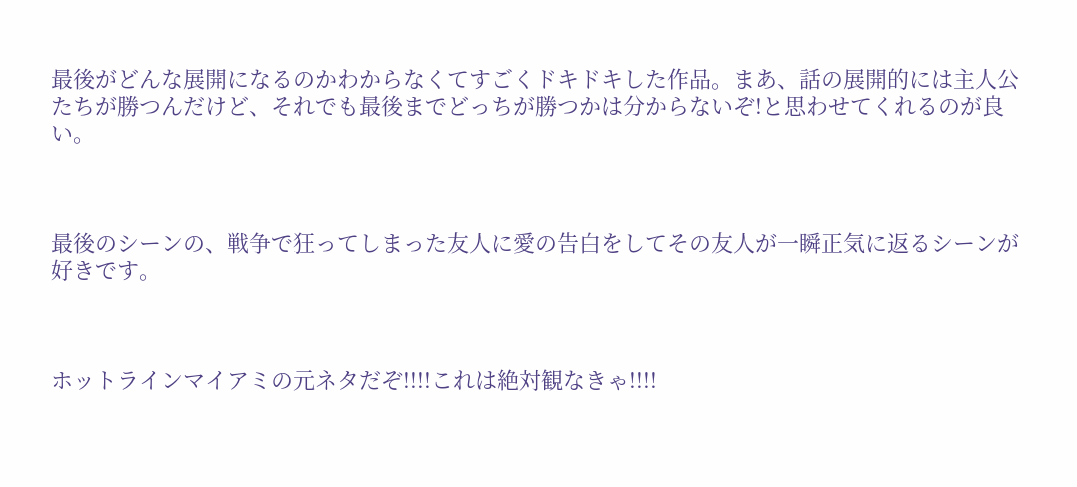最後がどんな展開になるのかわからなくてすごくドキドキした作品。まあ、話の展開的には主人公たちが勝つんだけど、それでも最後までどっちが勝つかは分からないぞ!と思わせてくれるのが良い。



最後のシーンの、戦争で狂ってしまった友人に愛の告白をしてその友人が一瞬正気に返るシーンが好きです。



ホットラインマイアミの元ネタだぞ!!!!これは絶対観なきゃ!!!!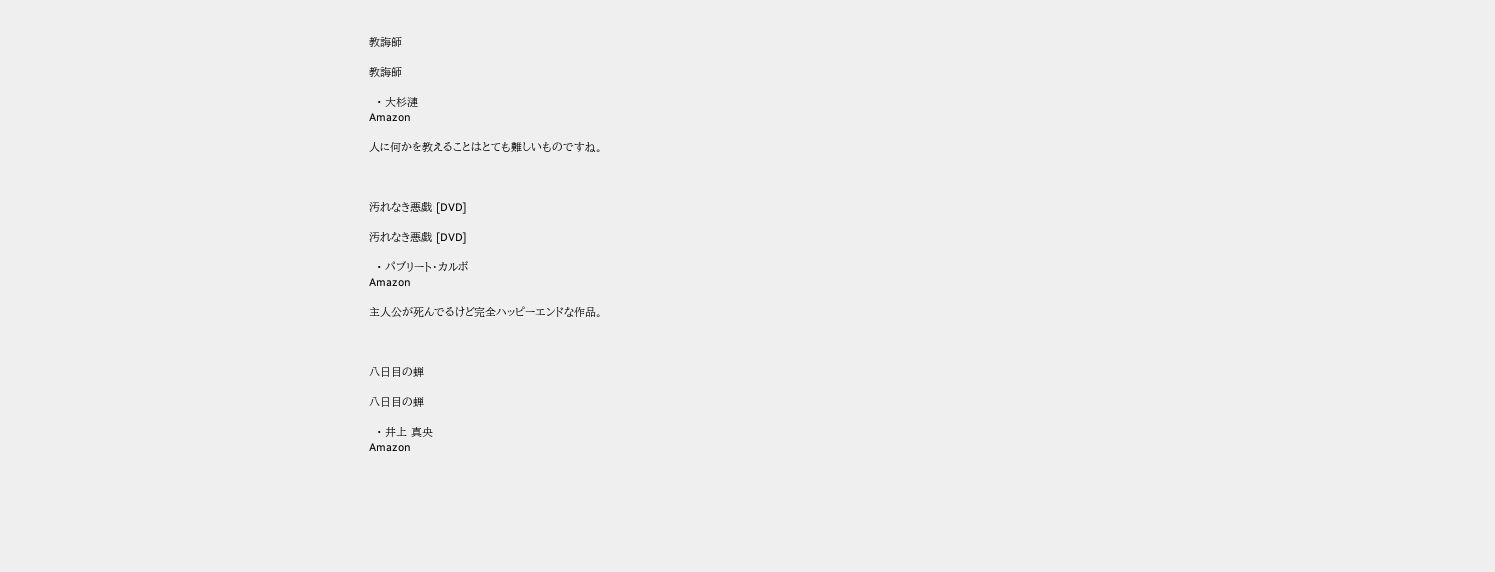教誨師

教誨師

  • 大杉漣
Amazon

人に何かを教えることはとても難しいものですね。



汚れなき悪戯 [DVD]

汚れなき悪戯 [DVD]

  • パブリート・カルボ
Amazon

主人公が死んでるけど完全ハッピーエンドな作品。



八日目の蝉

八日目の蝉

  • 井上 真央
Amazon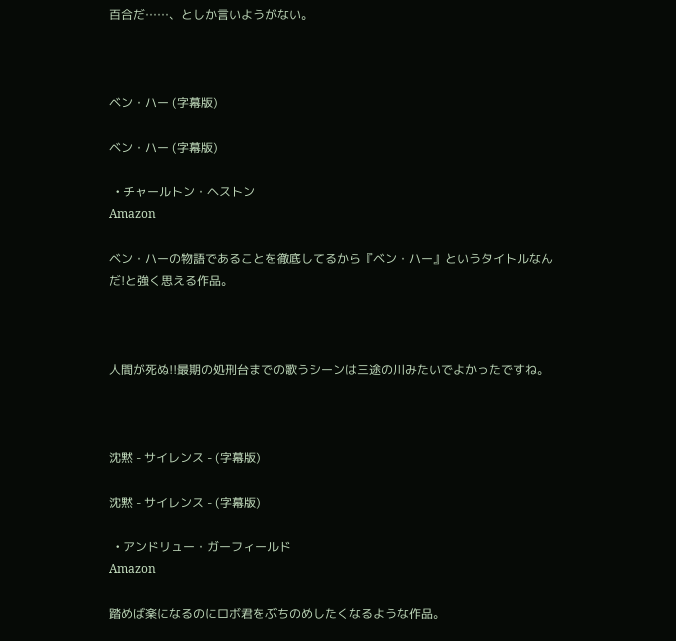百合だ……、としか言いようがない。



ベン・ハー (字幕版)

ベン・ハー (字幕版)

  • チャールトン・ヘストン
Amazon

ベン・ハーの物語であることを徹底してるから『ベン・ハー』というタイトルなんだ!と強く思える作品。



人間が死ぬ!!最期の処刑台までの歌うシーンは三途の川みたいでよかったですね。



沈黙 - サイレンス - (字幕版)

沈黙 - サイレンス - (字幕版)

  • アンドリュー・ガーフィールド
Amazon

踏めば楽になるのにロボ君をぶちのめしたくなるような作品。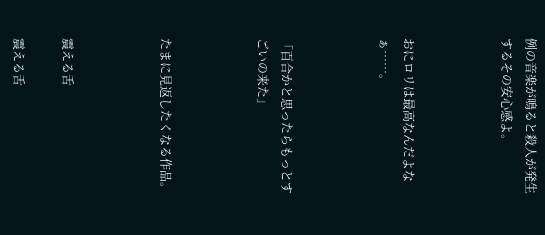例の音楽が鳴ると殺人が発生するその安心感よ。



おにロリは最高なんだよなぁ……。



「百合かと思ったらもっとすごいの来た」



たまに見返したくなる作品。



震える舌

震える舌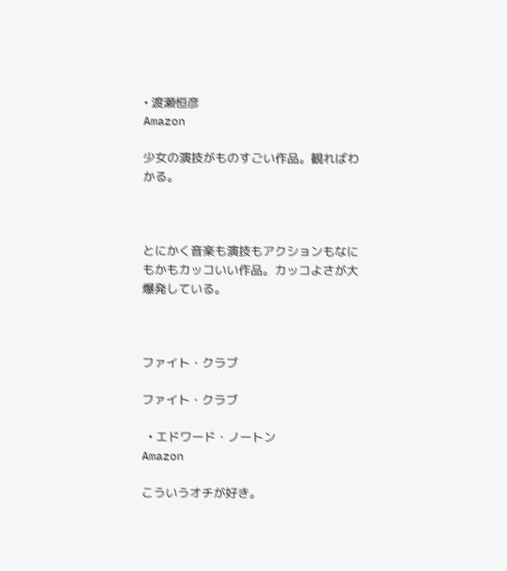• 渡瀬恒彦
Amazon

少女の演技がものすごい作品。観ればわかる。



とにかく音楽も演技もアクションもなにもかもカッコいい作品。カッコよさが大爆発している。



ファイト・クラブ

ファイト・クラブ

  • エドワード・ノートン
Amazon

こういうオチが好き。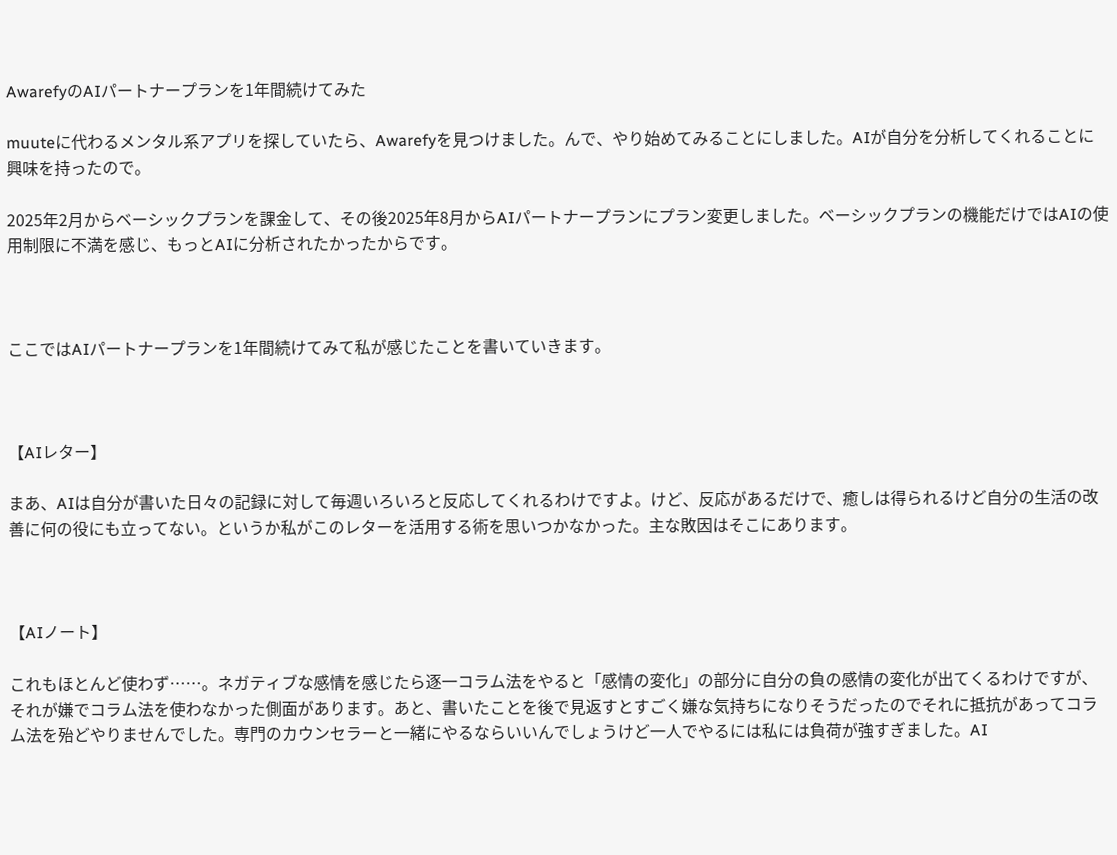AwarefyのAIパートナープランを1年間続けてみた

muuteに代わるメンタル系アプリを探していたら、Awarefyを見つけました。んで、やり始めてみることにしました。AIが自分を分析してくれることに興味を持ったので。

2025年2月からベーシックプランを課金して、その後2025年8月からAIパートナープランにプラン変更しました。ベーシックプランの機能だけではAIの使用制限に不満を感じ、もっとAIに分析されたかったからです。



ここではAIパートナープランを1年間続けてみて私が感じたことを書いていきます。



【AIレター】

まあ、AIは自分が書いた日々の記録に対して毎週いろいろと反応してくれるわけですよ。けど、反応があるだけで、癒しは得られるけど自分の生活の改善に何の役にも立ってない。というか私がこのレターを活用する術を思いつかなかった。主な敗因はそこにあります。



【AIノート】

これもほとんど使わず……。ネガティブな感情を感じたら逐一コラム法をやると「感情の変化」の部分に自分の負の感情の変化が出てくるわけですが、それが嫌でコラム法を使わなかった側面があります。あと、書いたことを後で見返すとすごく嫌な気持ちになりそうだったのでそれに抵抗があってコラム法を殆どやりませんでした。専門のカウンセラーと一緒にやるならいいんでしょうけど一人でやるには私には負荷が強すぎました。AI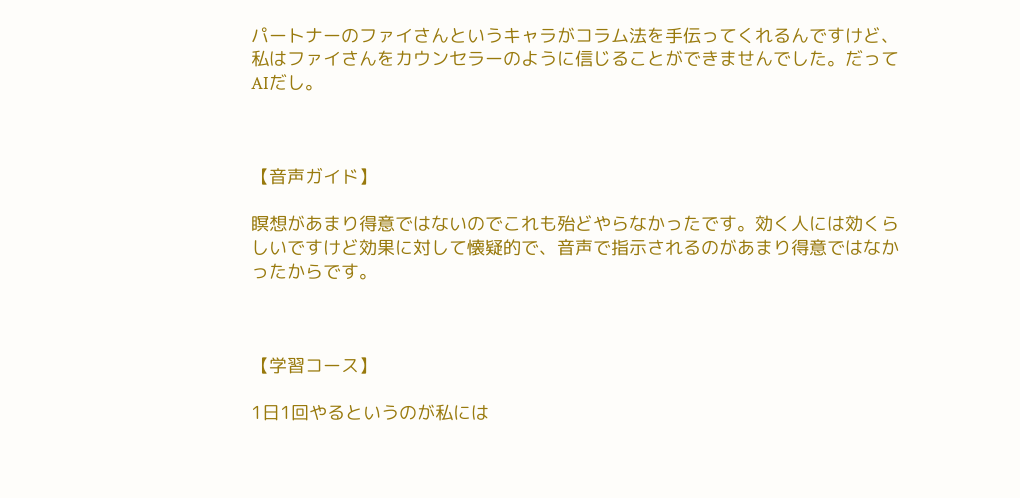パートナーのファイさんというキャラがコラム法を手伝ってくれるんですけど、私はファイさんをカウンセラーのように信じることができませんでした。だってAIだし。



【音声ガイド】

瞑想があまり得意ではないのでこれも殆どやらなかったです。効く人には効くらしいですけど効果に対して懐疑的で、音声で指示されるのがあまり得意ではなかったからです。



【学習コース】

1日1回やるというのが私には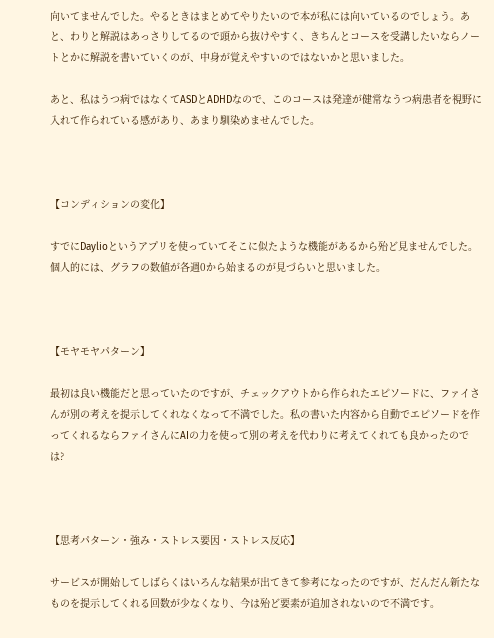向いてませんでした。やるときはまとめてやりたいので本が私には向いているのでしょう。あと、わりと解説はあっさりしてるので頭から抜けやすく、きちんとコースを受講したいならノートとかに解説を書いていくのが、中身が覚えやすいのではないかと思いました。

あと、私はうつ病ではなくてASDとADHDなので、このコースは発達が健常なうつ病患者を視野に入れて作られている感があり、あまり馴染めませんでした。



【コンディションの変化】

すでにDaylioというアプリを使っていてそこに似たような機能があるから殆ど見ませんでした。個人的には、グラフの数値が各週0から始まるのが見づらいと思いました。



【モヤモヤパターン】

最初は良い機能だと思っていたのですが、チェックアウトから作られたエピソードに、ファイさんが別の考えを提示してくれなくなって不満でした。私の書いた内容から自動でエピソードを作ってくれるならファイさんにAIの力を使って別の考えを代わりに考えてくれても良かったのでは?



【思考パターン・強み・ストレス要因・ストレス反応】

サービスが開始してしばらくはいろんな結果が出てきて参考になったのですが、だんだん新たなものを提示してくれる回数が少なくなり、今は殆ど要素が追加されないので不満です。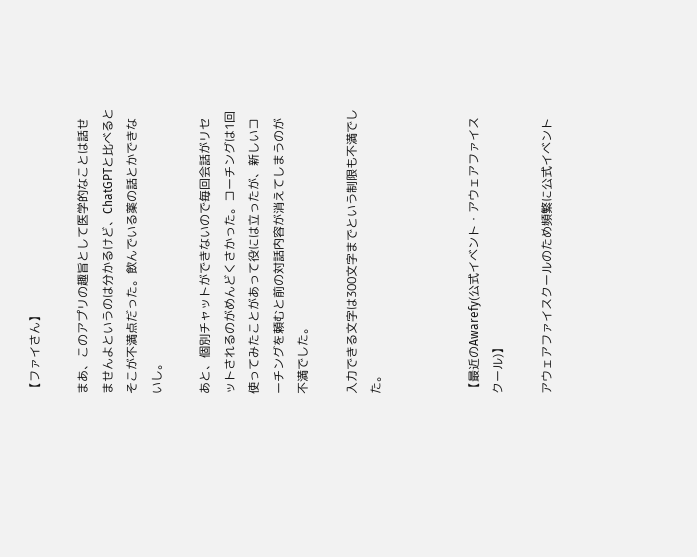【ファイさん】

まあ、このアプリの趣旨として医学的なことは話せませんよというのは分かるけど、ChatGPTと比べるとそこが不満点だった。飲んでいる薬の話とかできないし。

あと、個別チャットができないので毎回会話がリセットされるのがめんどくさかった。コーチングは1回使ってみたことがあって役には立ったが、新しいコーチングを頼むと前の対話内容が消えてしまうのが不満でした。

入力できる文字は300文字までという制限も不満でした。



【最近のAwarefy(公式イベント・アウェアファイスクール)】

アウェアファイスクールのため頻繁に公式イベント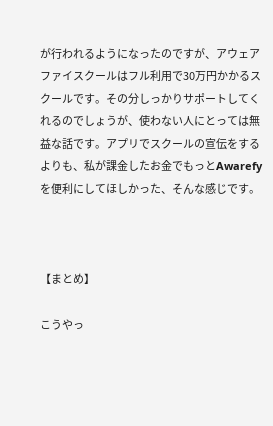が行われるようになったのですが、アウェアファイスクールはフル利用で30万円かかるスクールです。その分しっかりサポートしてくれるのでしょうが、使わない人にとっては無益な話です。アプリでスクールの宣伝をするよりも、私が課金したお金でもっとAwarefyを便利にしてほしかった、そんな感じです。



【まとめ】

こうやっ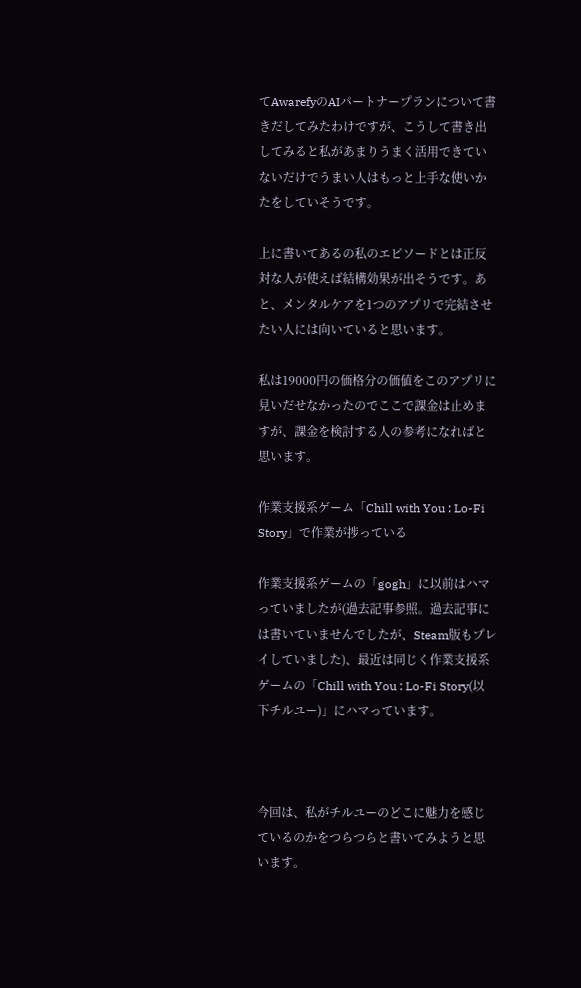てAwarefyのAIパートナープランについて書きだしてみたわけですが、こうして書き出してみると私があまりうまく活用できていないだけでうまい人はもっと上手な使いかたをしていそうです。

上に書いてあるの私のエピソードとは正反対な人が使えば結構効果が出そうです。あと、メンタルケアを1つのアプリで完結させたい人には向いていると思います。

私は19000円の価格分の価値をこのアプリに見いだせなかったのでここで課金は止めますが、課金を検討する人の参考になればと思います。

作業支援系ゲーム「Chill with You : Lo-Fi Story」で作業が捗っている

作業支援系ゲームの「gogh」に以前はハマっていましたが(過去記事参照。過去記事には書いていませんでしたが、Steam版もプレイしていました)、最近は同じく作業支援系ゲームの「Chill with You : Lo-Fi Story(以下チルユー)」にハマっています。



今回は、私がチルユーのどこに魅力を感じているのかをつらつらと書いてみようと思います。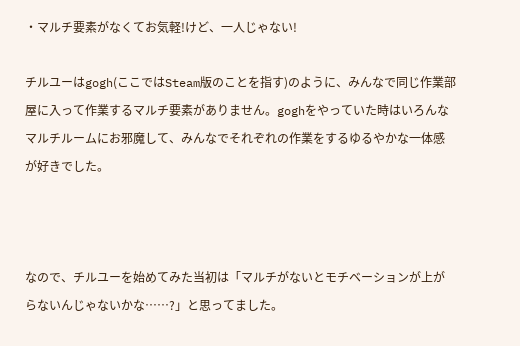・マルチ要素がなくてお気軽!けど、一人じゃない!

チルユーはgogh(ここではSteam版のことを指す)のように、みんなで同じ作業部屋に入って作業するマルチ要素がありません。goghをやっていた時はいろんなマルチルームにお邪魔して、みんなでそれぞれの作業をするゆるやかな一体感が好きでした。



なので、チルユーを始めてみた当初は「マルチがないとモチベーションが上がらないんじゃないかな……?」と思ってました。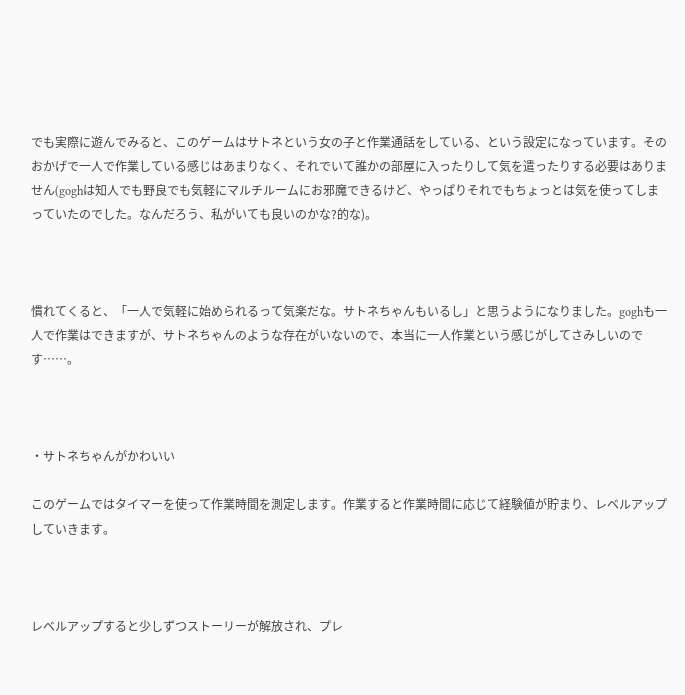でも実際に遊んでみると、このゲームはサトネという女の子と作業通話をしている、という設定になっています。そのおかげで一人で作業している感じはあまりなく、それでいて誰かの部屋に入ったりして気を遣ったりする必要はありません(goghは知人でも野良でも気軽にマルチルームにお邪魔できるけど、やっぱりそれでもちょっとは気を使ってしまっていたのでした。なんだろう、私がいても良いのかな?的な)。



慣れてくると、「一人で気軽に始められるって気楽だな。サトネちゃんもいるし」と思うようになりました。goghも一人で作業はできますが、サトネちゃんのような存在がいないので、本当に一人作業という感じがしてさみしいのです……。



・サトネちゃんがかわいい

このゲームではタイマーを使って作業時間を測定します。作業すると作業時間に応じて経験値が貯まり、レベルアップしていきます。



レベルアップすると少しずつストーリーが解放され、プレ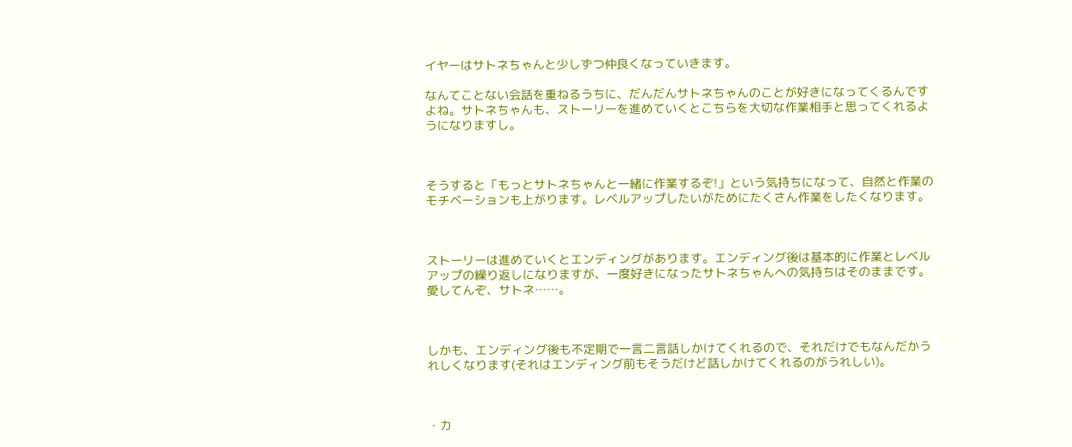イヤーはサトネちゃんと少しずつ仲良くなっていきます。

なんてことない会話を重ねるうちに、だんだんサトネちゃんのことが好きになってくるんですよね。サトネちゃんも、ストーリーを進めていくとこちらを大切な作業相手と思ってくれるようになりますし。



そうすると「もっとサトネちゃんと一緒に作業するぞ!」という気持ちになって、自然と作業のモチベーションも上がります。レベルアップしたいがためにたくさん作業をしたくなります。



ストーリーは進めていくとエンディングがあります。エンディング後は基本的に作業とレベルアップの繰り返しになりますが、一度好きになったサトネちゃんへの気持ちはそのままです。愛してんぞ、サトネ……。



しかも、エンディング後も不定期で一言二言話しかけてくれるので、それだけでもなんだかうれしくなります(それはエンディング前もそうだけど話しかけてくれるのがうれしい)。



・カ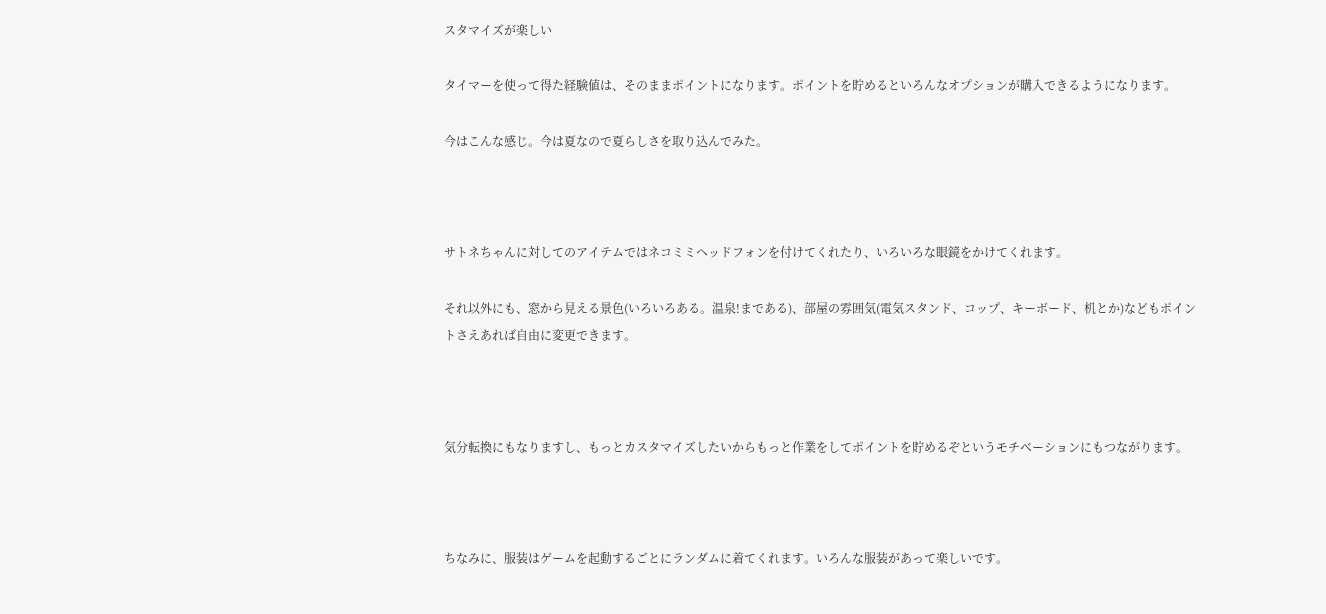スタマイズが楽しい

タイマーを使って得た経験値は、そのままポイントになります。ポイントを貯めるといろんなオプションが購入できるようになります。

今はこんな感じ。今は夏なので夏らしさを取り込んでみた。



サトネちゃんに対してのアイテムではネコミミヘッドフォンを付けてくれたり、いろいろな眼鏡をかけてくれます。

それ以外にも、窓から見える景色(いろいろある。温泉!まである)、部屋の雰囲気(電気スタンド、コップ、キーボード、机とか)などもポイントさえあれば自由に変更できます。



気分転換にもなりますし、もっとカスタマイズしたいからもっと作業をしてポイントを貯めるぞというモチベーションにもつながります。



ちなみに、服装はゲームを起動するごとにランダムに着てくれます。いろんな服装があって楽しいです。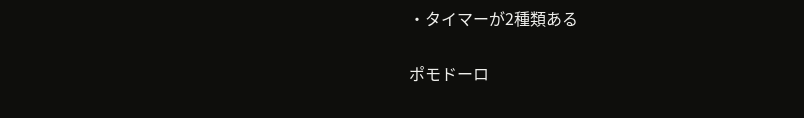・タイマーが2種類ある

ポモドーロ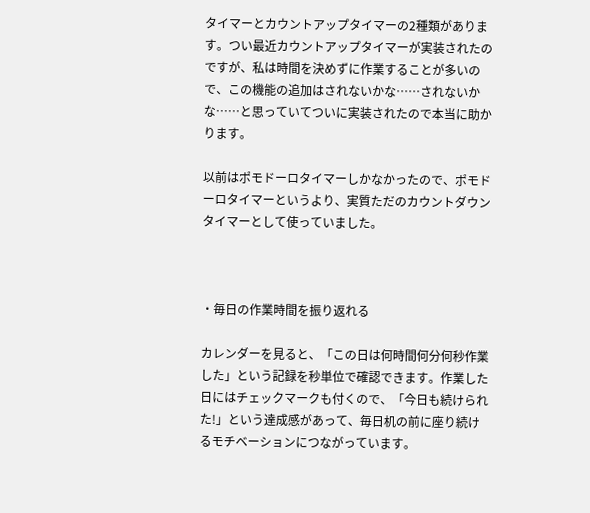タイマーとカウントアップタイマーの2種類があります。つい最近カウントアップタイマーが実装されたのですが、私は時間を決めずに作業することが多いので、この機能の追加はされないかな……されないかな……と思っていてついに実装されたので本当に助かります。

以前はポモドーロタイマーしかなかったので、ポモドーロタイマーというより、実質ただのカウントダウンタイマーとして使っていました。



・毎日の作業時間を振り返れる

カレンダーを見ると、「この日は何時間何分何秒作業した」という記録を秒単位で確認できます。作業した日にはチェックマークも付くので、「今日も続けられた!」という達成感があって、毎日机の前に座り続けるモチベーションにつながっています。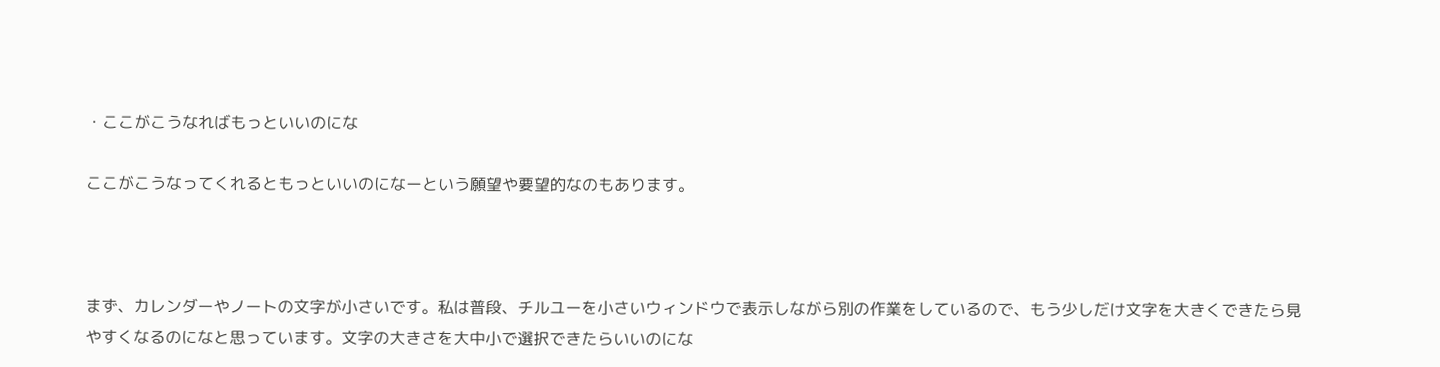・ここがこうなればもっといいのにな

ここがこうなってくれるともっといいのになーという願望や要望的なのもあります。



まず、カレンダーやノートの文字が小さいです。私は普段、チルユーを小さいウィンドウで表示しながら別の作業をしているので、もう少しだけ文字を大きくできたら見やすくなるのになと思っています。文字の大きさを大中小で選択できたらいいのにな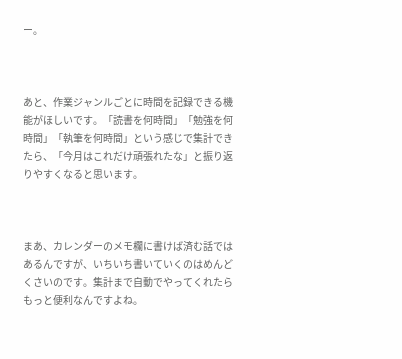ー。



あと、作業ジャンルごとに時間を記録できる機能がほしいです。「読書を何時間」「勉強を何時間」「執筆を何時間」という感じで集計できたら、「今月はこれだけ頑張れたな」と振り返りやすくなると思います。



まあ、カレンダーのメモ欄に書けば済む話ではあるんですが、いちいち書いていくのはめんどくさいのです。集計まで自動でやってくれたらもっと便利なんですよね。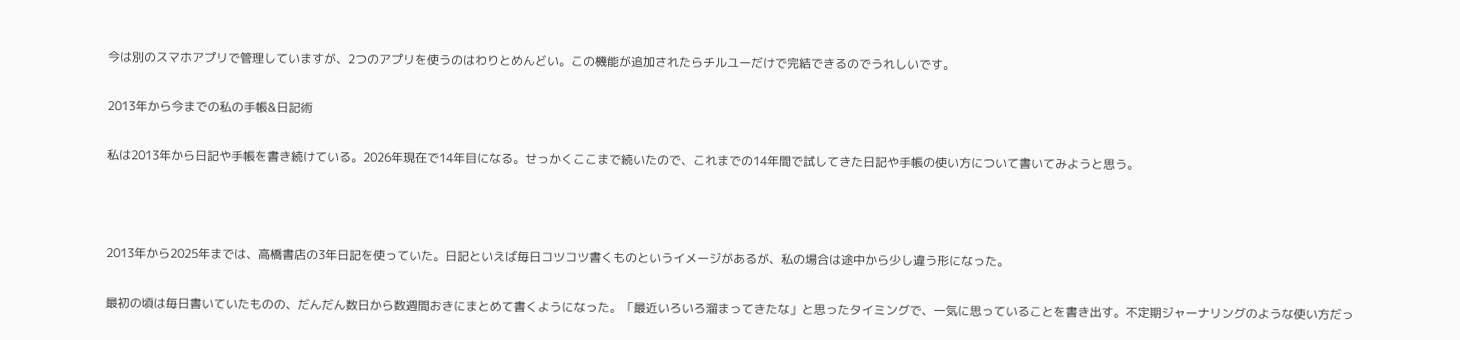今は別のスマホアプリで管理していますが、2つのアプリを使うのはわりとめんどい。この機能が追加されたらチルユーだけで完結できるのでうれしいです。

2013年から今までの私の手帳&日記術

私は2013年から日記や手帳を書き続けている。2026年現在で14年目になる。せっかくここまで続いたので、これまでの14年間で試してきた日記や手帳の使い方について書いてみようと思う。



2013年から2025年までは、高橋書店の3年日記を使っていた。日記といえば毎日コツコツ書くものというイメージがあるが、私の場合は途中から少し違う形になった。

最初の頃は毎日書いていたものの、だんだん数日から数週間おきにまとめて書くようになった。「最近いろいろ溜まってきたな」と思ったタイミングで、一気に思っていることを書き出す。不定期ジャーナリングのような使い方だっ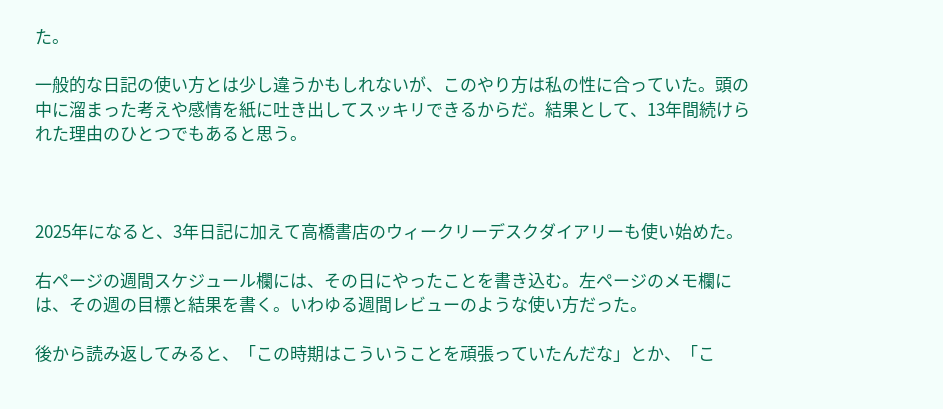た。

一般的な日記の使い方とは少し違うかもしれないが、このやり方は私の性に合っていた。頭の中に溜まった考えや感情を紙に吐き出してスッキリできるからだ。結果として、13年間続けられた理由のひとつでもあると思う。



2025年になると、3年日記に加えて高橋書店のウィークリーデスクダイアリーも使い始めた。

右ページの週間スケジュール欄には、その日にやったことを書き込む。左ページのメモ欄には、その週の目標と結果を書く。いわゆる週間レビューのような使い方だった。

後から読み返してみると、「この時期はこういうことを頑張っていたんだな」とか、「こ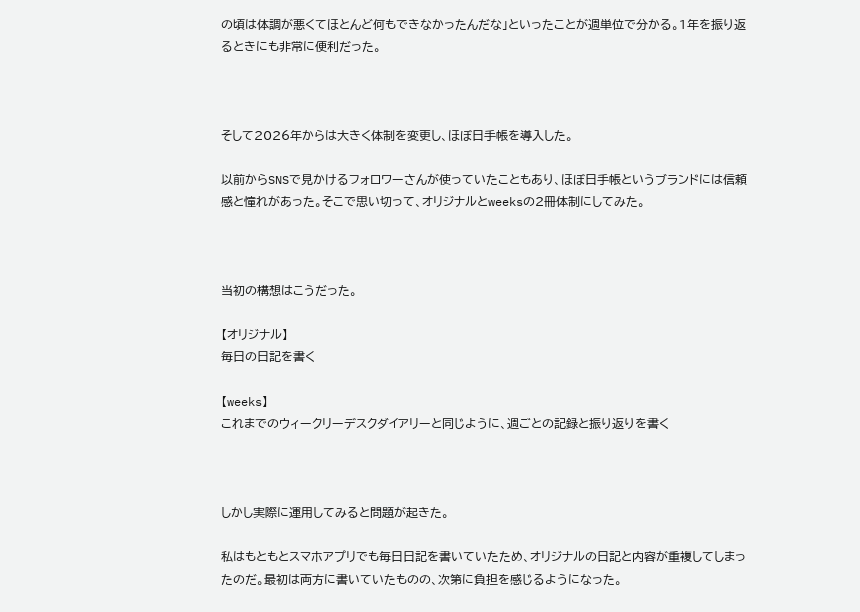の頃は体調が悪くてほとんど何もできなかったんだな」といったことが週単位で分かる。1年を振り返るときにも非常に便利だった。



そして2026年からは大きく体制を変更し、ほぼ日手帳を導入した。

以前からSNSで見かけるフォロワーさんが使っていたこともあり、ほぼ日手帳というブランドには信頼感と憧れがあった。そこで思い切って、オリジナルとweeksの2冊体制にしてみた。



当初の構想はこうだった。

【オリジナル】
毎日の日記を書く

【weeks】
これまでのウィークリーデスクダイアリーと同じように、週ごとの記録と振り返りを書く



しかし実際に運用してみると問題が起きた。

私はもともとスマホアプリでも毎日日記を書いていたため、オリジナルの日記と内容が重複してしまったのだ。最初は両方に書いていたものの、次第に負担を感じるようになった。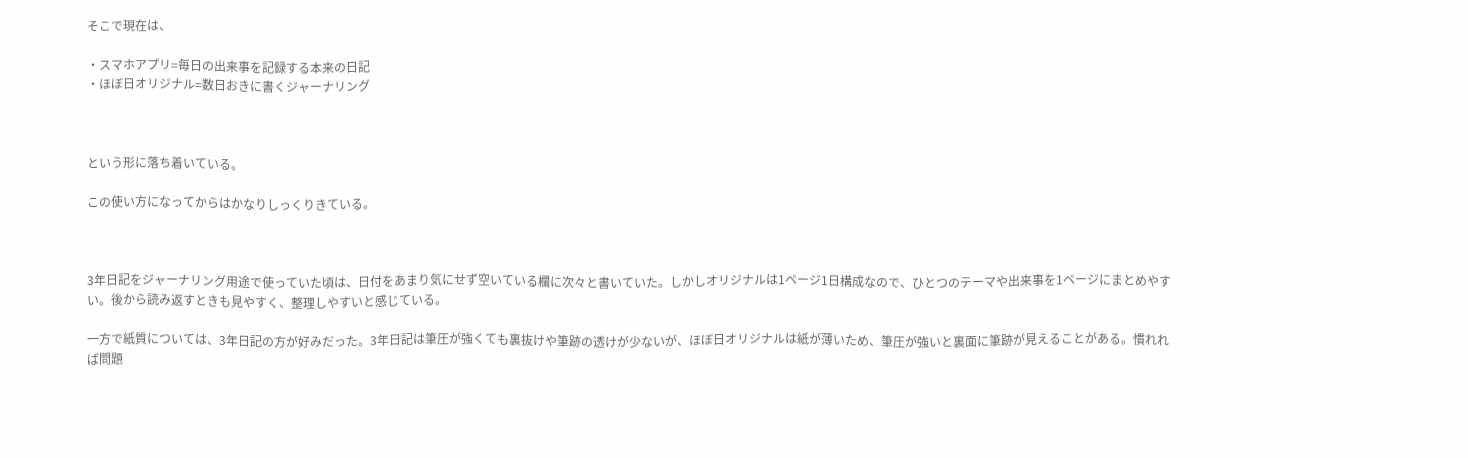そこで現在は、

・スマホアプリ=毎日の出来事を記録する本来の日記
・ほぼ日オリジナル=数日おきに書くジャーナリング



という形に落ち着いている。

この使い方になってからはかなりしっくりきている。



3年日記をジャーナリング用途で使っていた頃は、日付をあまり気にせず空いている欄に次々と書いていた。しかしオリジナルは1ページ1日構成なので、ひとつのテーマや出来事を1ページにまとめやすい。後から読み返すときも見やすく、整理しやすいと感じている。

一方で紙質については、3年日記の方が好みだった。3年日記は筆圧が強くても裏抜けや筆跡の透けが少ないが、ほぼ日オリジナルは紙が薄いため、筆圧が強いと裏面に筆跡が見えることがある。慣れれば問題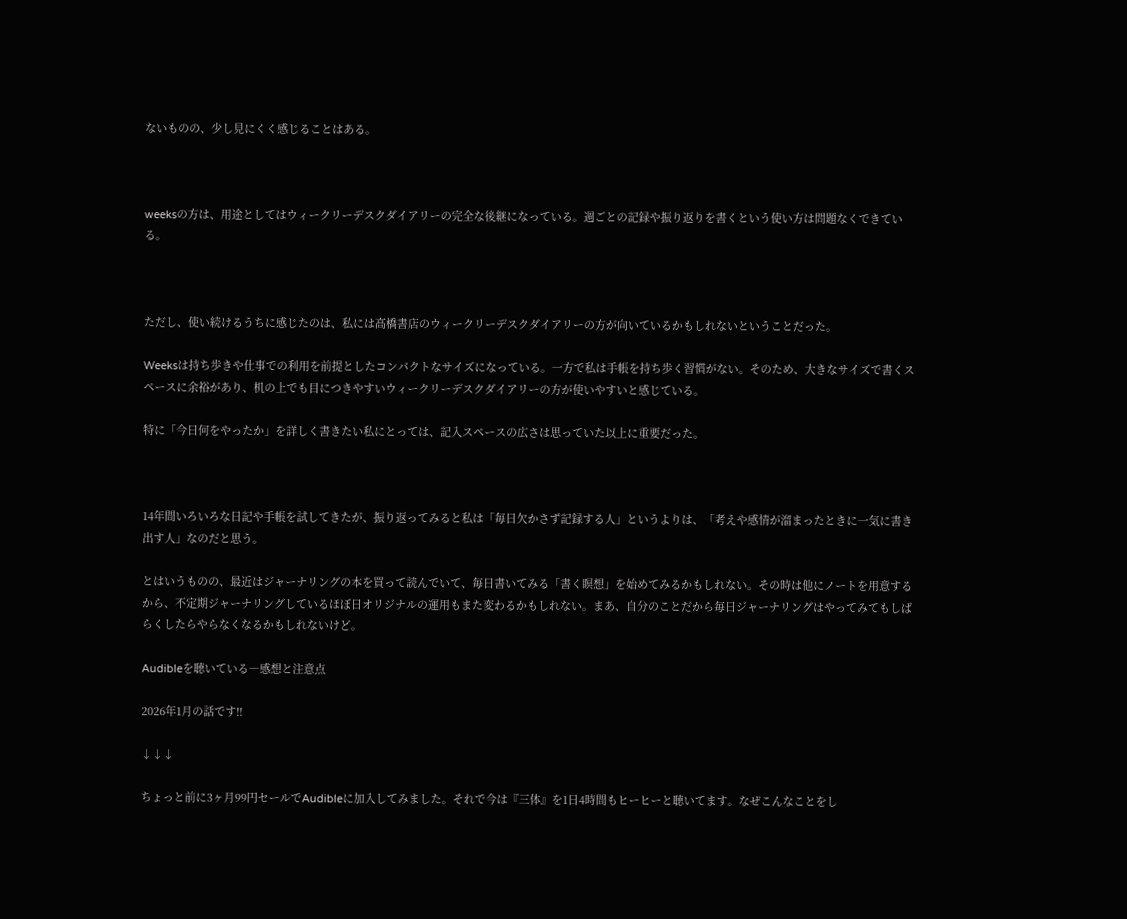ないものの、少し見にくく感じることはある。



weeksの方は、用途としてはウィークリーデスクダイアリーの完全な後継になっている。週ごとの記録や振り返りを書くという使い方は問題なくできている。



ただし、使い続けるうちに感じたのは、私には高橋書店のウィークリーデスクダイアリーの方が向いているかもしれないということだった。

Weeksは持ち歩きや仕事での利用を前提としたコンパクトなサイズになっている。一方で私は手帳を持ち歩く習慣がない。そのため、大きなサイズで書くスペースに余裕があり、机の上でも目につきやすいウィークリーデスクダイアリーの方が使いやすいと感じている。

特に「今日何をやったか」を詳しく書きたい私にとっては、記入スペースの広さは思っていた以上に重要だった。



14年間いろいろな日記や手帳を試してきたが、振り返ってみると私は「毎日欠かさず記録する人」というよりは、「考えや感情が溜まったときに一気に書き出す人」なのだと思う。

とはいうものの、最近はジャーナリングの本を買って読んでいて、毎日書いてみる「書く瞑想」を始めてみるかもしれない。その時は他にノートを用意するから、不定期ジャーナリングしているほぼ日オリジナルの運用もまた変わるかもしれない。まあ、自分のことだから毎日ジャーナリングはやってみてもしばらくしたらやらなくなるかもしれないけど。

Audibleを聴いている―感想と注意点

2026年1月の話です‼

↓↓↓

ちょっと前に3ヶ月99円セールでAudibleに加入してみました。それで今は『三体』を1日4時間もヒーヒーと聴いてます。なぜこんなことをし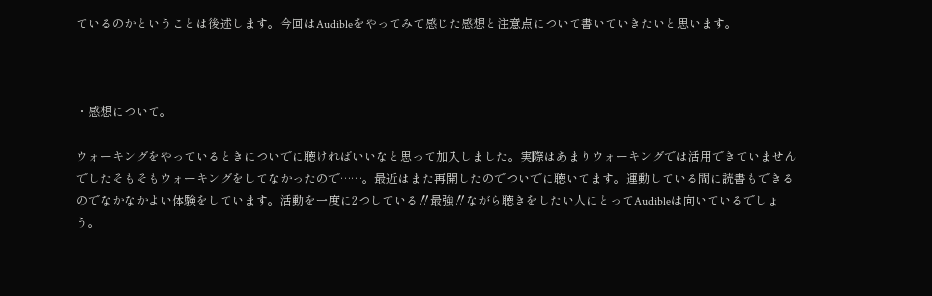ているのかということは後述します。今回はAudibleをやってみて感じた感想と注意点について書いていきたいと思います。



・感想について。

ウォーキングをやっているときについでに聴ければいいなと思って加入しました。実際はあまりウォーキングでは活用できていませんでしたそもそもウォーキングをしてなかったので……。最近はまた再開したのでついでに聴いてます。運動している間に読書もできるのでなかなかよい体験をしています。活動を一度に2つしている‼最強‼ながら聴きをしたい人にとってAudibleは向いているでしょう。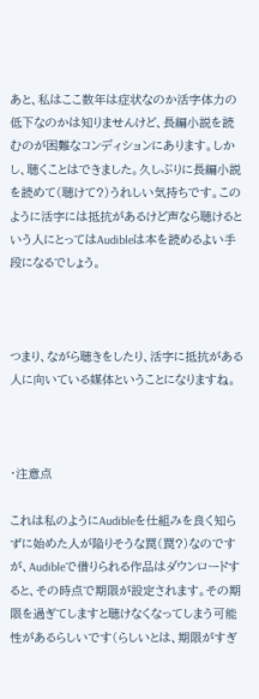あと、私はここ数年は症状なのか活字体力の低下なのかは知りませんけど、長編小説を読むのが困難なコンディションにあります。しかし、聴くことはできました。久しぶりに長編小説を読めて(聴けて?)うれしい気持ちです。このように活字には抵抗があるけど声なら聴けるという人にとってはAudibleは本を読めるよい手段になるでしょう。



つまり、ながら聴きをしたり、活字に抵抗がある人に向いている媒体ということになりますね。



・注意点

これは私のようにAudibleを仕組みを良く知らずに始めた人が陥りそうな罠(罠?)なのですが、Audibleで借りられる作品はダウンロードすると、その時点で期限が設定されます。その期限を過ぎてしますと聴けなくなってしまう可能性があるらしいです(らしいとは、期限がすぎ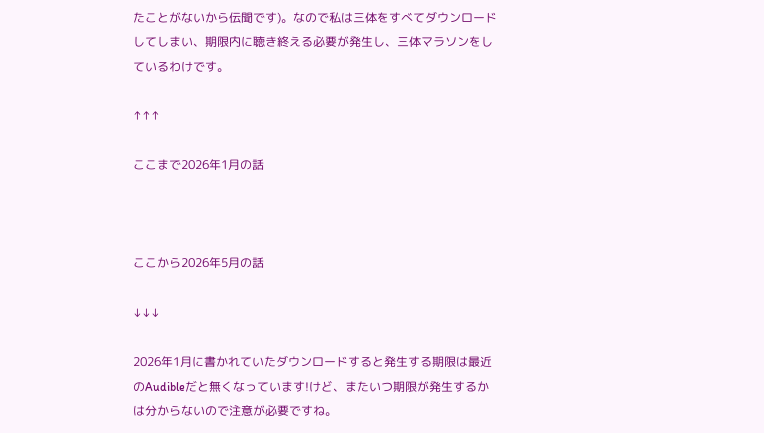たことがないから伝聞です)。なので私は三体をすべてダウンロードしてしまい、期限内に聴き終える必要が発生し、三体マラソンをしているわけです。

↑↑↑

ここまで2026年1月の話



ここから2026年5月の話

↓↓↓

2026年1月に書かれていたダウンロードすると発生する期限は最近のAudibleだと無くなっています!けど、またいつ期限が発生するかは分からないので注意が必要ですね。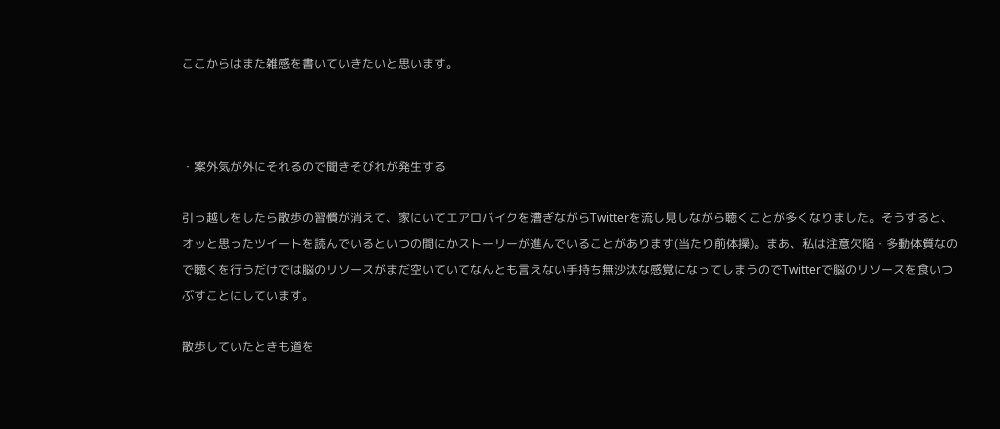ここからはまた雑感を書いていきたいと思います。



・案外気が外にそれるので聞きそびれが発生する

引っ越しをしたら散歩の習慣が消えて、家にいてエアロバイクを漕ぎながらTwitterを流し見しながら聴くことが多くなりました。そうすると、オッと思ったツイートを読んでいるといつの間にかストーリーが進んでいることがあります(当たり前体操)。まあ、私は注意欠陥・多動体質なので聴くを行うだけでは脳のリソースがまだ空いていてなんとも言えない手持ち無沙汰な感覚になってしまうのでTwitterで脳のリソースを食いつぶすことにしています。

散歩していたときも道を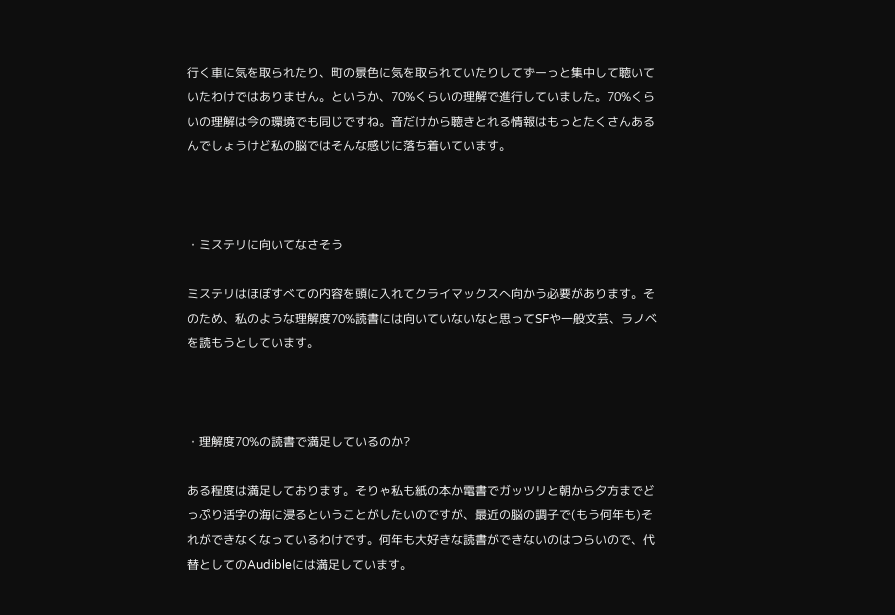行く車に気を取られたり、町の景色に気を取られていたりしてずーっと集中して聴いていたわけではありません。というか、70%くらいの理解で進行していました。70%くらいの理解は今の環境でも同じですね。音だけから聴きとれる情報はもっとたくさんあるんでしょうけど私の脳ではそんな感じに落ち着いています。



・ミステリに向いてなさそう

ミステリはほぼすべての内容を頭に入れてクライマックスへ向かう必要があります。そのため、私のような理解度70%読書には向いていないなと思ってSFや一般文芸、ラノベを読もうとしています。



・理解度70%の読書で満足しているのか?

ある程度は満足しております。そりゃ私も紙の本か電書でガッツリと朝から夕方までどっぷり活字の海に浸るということがしたいのですが、最近の脳の調子で(もう何年も)それができなくなっているわけです。何年も大好きな読書ができないのはつらいので、代替としてのAudibleには満足しています。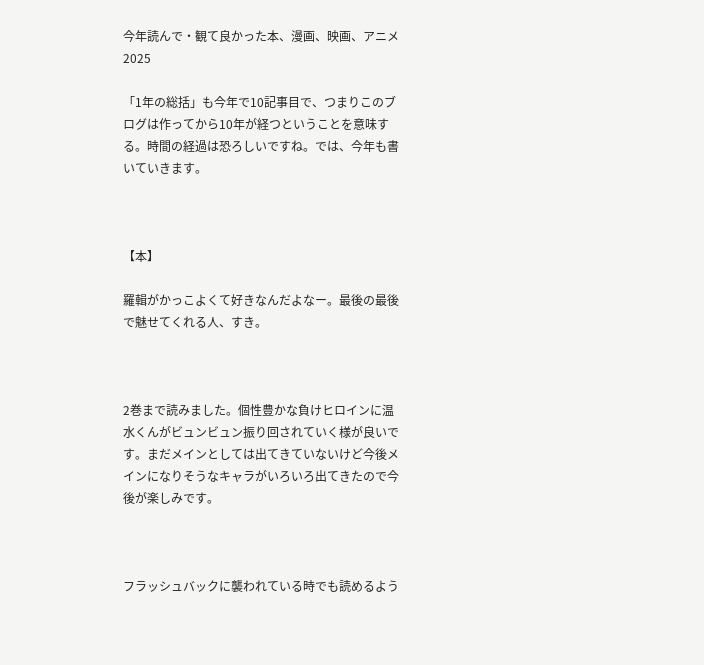今年読んで・観て良かった本、漫画、映画、アニメ 2025

「1年の総括」も今年で10記事目で、つまりこのブログは作ってから10年が経つということを意味する。時間の経過は恐ろしいですね。では、今年も書いていきます。



【本】

羅輯がかっこよくて好きなんだよなー。最後の最後で魅せてくれる人、すき。



2巻まで読みました。個性豊かな負けヒロインに温水くんがビュンビュン振り回されていく様が良いです。まだメインとしては出てきていないけど今後メインになりそうなキャラがいろいろ出てきたので今後が楽しみです。



フラッシュバックに襲われている時でも読めるよう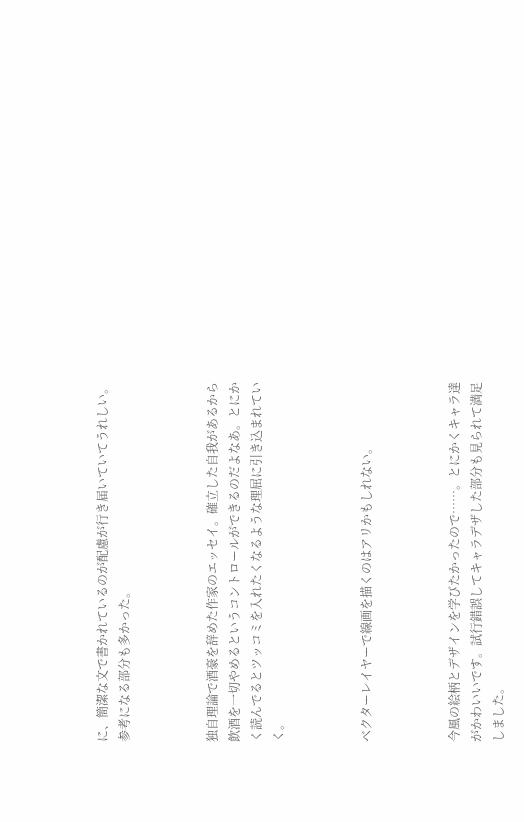に、簡潔な文で書かれているのが配慮が行き届いていてうれしい。参考になる部分も多かった。



独自理論で酒豪を辞めた作家のエッセイ。確立した自我があるから飲酒を一切やめるというコントロールができるのだよなあ。とにかく読んでるとツッコミを入れたくなるような理屈に引き込まれていく。



ベクターレイヤーで線画を描くのはアリかもしれない。



今風の絵柄とデザインを学びたかったので……。とにかくキャラ達がかわいいです。試行錯誤してキャラデザした部分も見られて満足しました。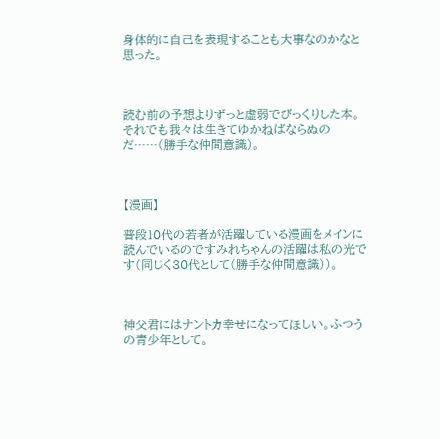身体的に自己を表現することも大事なのかなと思った。



読む前の予想よりずっと虚弱でびっくりした本。それでも我々は生きてゆかねばならぬのだ……(勝手な仲間意識)。



【漫画】

普段10代の若者が活躍している漫画をメインに読んでいるのですみれちゃんの活躍は私の光です(同じく30代として(勝手な仲間意識))。



神父君にはナントカ幸せになってほしい。ふつうの青少年として。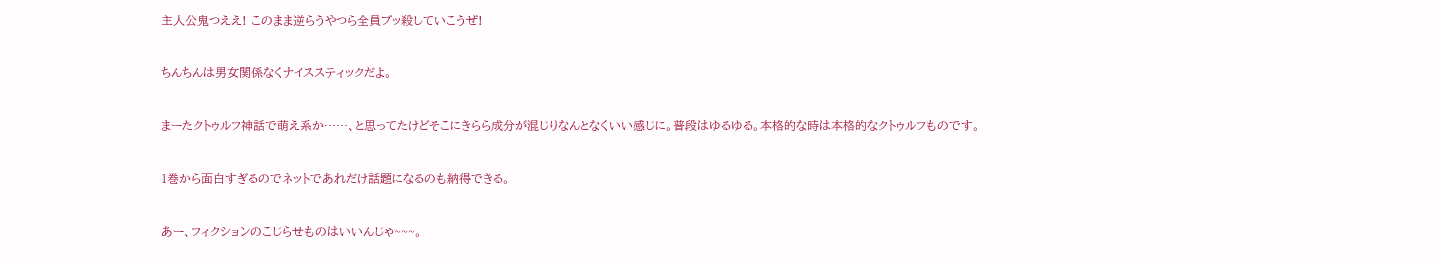主人公鬼つええ! このまま逆らうやつら全員ブッ殺していこうぜ!



ちんちんは男女関係なくナイススティックだよ。



まーたクトゥルフ神話で萌え系か……、と思ってたけどそこにきらら成分が混じりなんとなくいい感じに。普段はゆるゆる。本格的な時は本格的なクトゥルフものです。



1巻から面白すぎるのでネットであれだけ話題になるのも納得できる。



あー、フィクションのこじらせものはいいんじゃ~~~。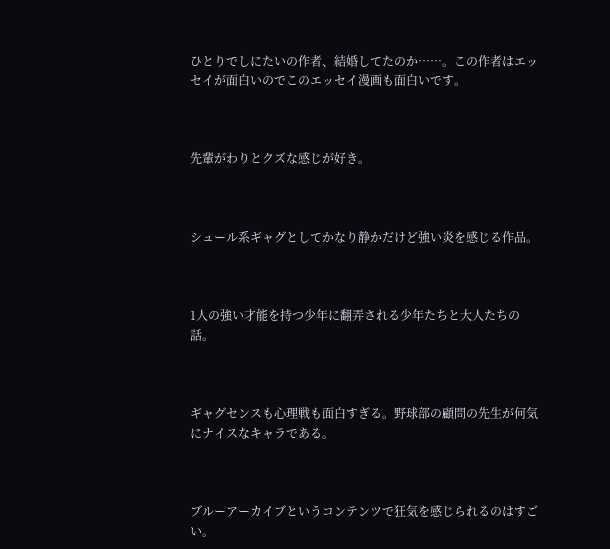ひとりでしにたいの作者、結婚してたのか……。この作者はエッセイが面白いのでこのエッセイ漫画も面白いです。



先輩がわりとクズな感じが好き。



シュール系ギャグとしてかなり静かだけど強い炎を感じる作品。



1人の強い才能を持つ少年に翻弄される少年たちと大人たちの話。



ギャグセンスも心理戦も面白すぎる。野球部の顧問の先生が何気にナイスなキャラである。



ブルーアーカイブというコンテンツで狂気を感じられるのはすごい。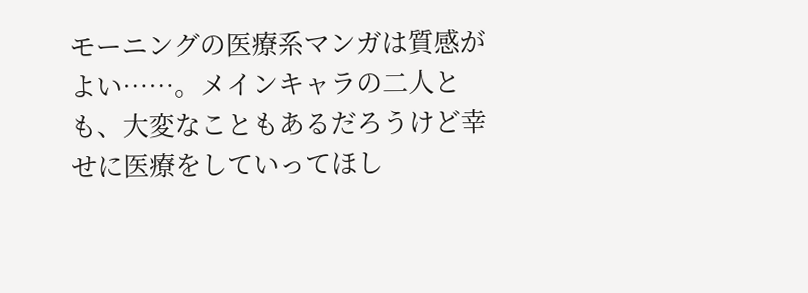モーニングの医療系マンガは質感がよい……。メインキャラの二人とも、大変なこともあるだろうけど幸せに医療をしていってほし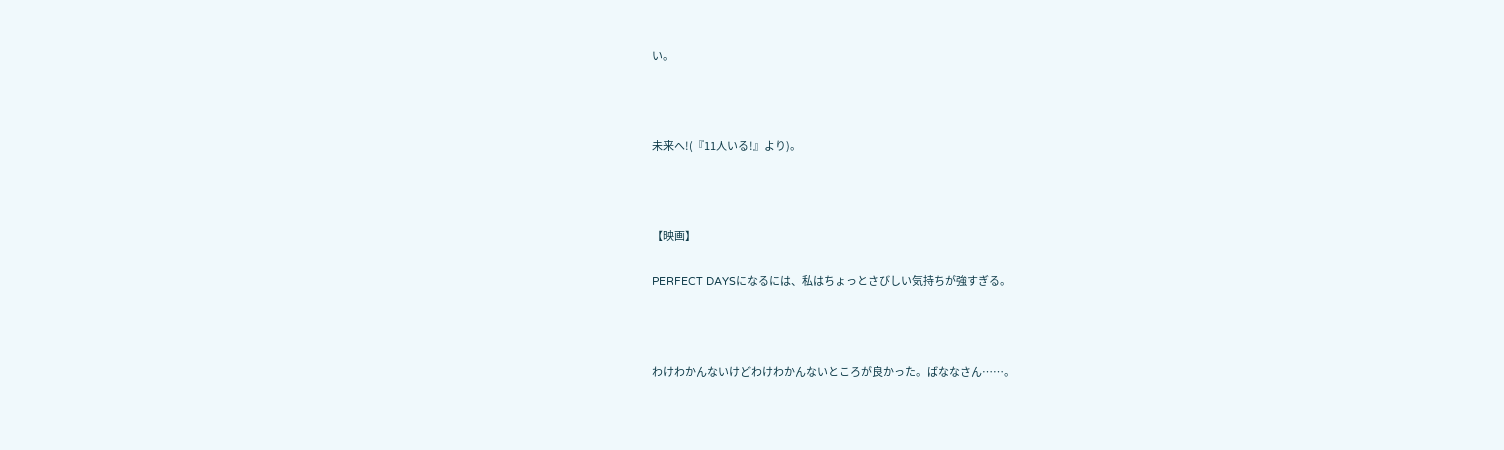い。



未来へ!(『11人いる!』より)。



【映画】

PERFECT DAYSになるには、私はちょっとさびしい気持ちが強すぎる。



わけわかんないけどわけわかんないところが良かった。ばななさん……。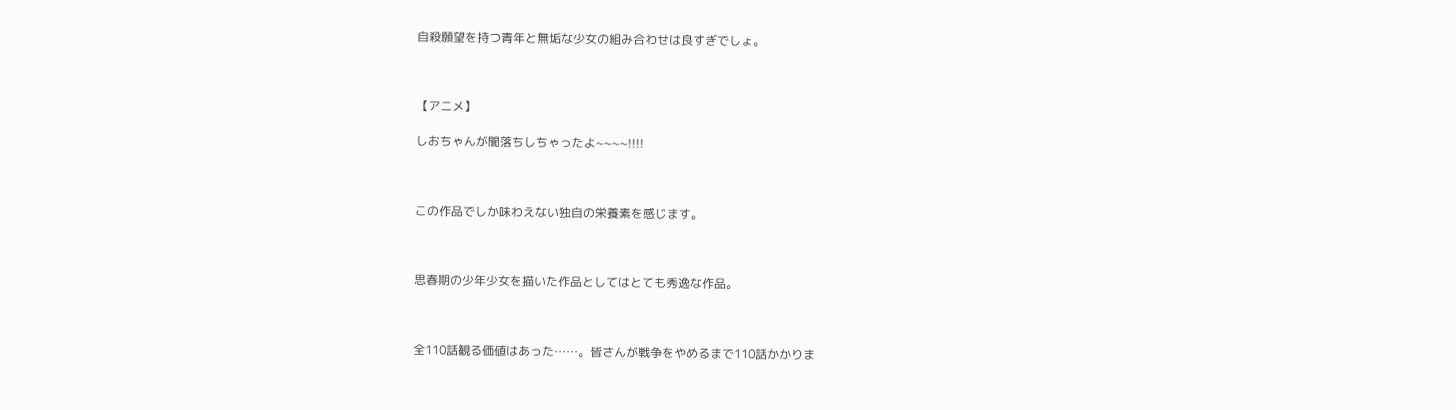自殺願望を持つ青年と無垢な少女の組み合わせは良すぎでしょ。



【アニメ】

しおちゃんが闇落ちしちゃったよ~~~~!!!!



この作品でしか味わえない独自の栄養素を感じます。



思春期の少年少女を描いた作品としてはとても秀逸な作品。



全110話観る価値はあった……。皆さんが戦争をやめるまで110話かかりま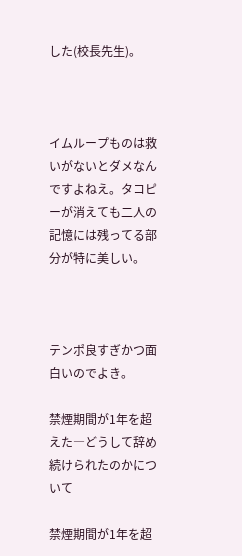した(校長先生)。



イムループものは救いがないとダメなんですよねえ。タコピーが消えても二人の記憶には残ってる部分が特に美しい。



テンポ良すぎかつ面白いのでよき。

禁煙期間が1年を超えた―どうして辞め続けられたのかについて

禁煙期間が1年を超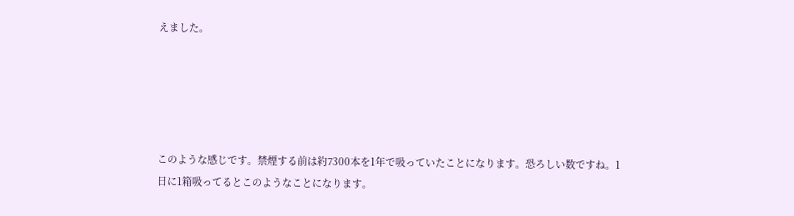えました。





このような感じです。禁煙する前は約7300本を1年で吸っていたことになります。恐ろしい数ですね。1日に1箱吸ってるとこのようなことになります。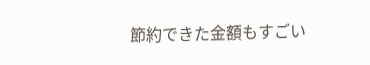節約できた金額もすごい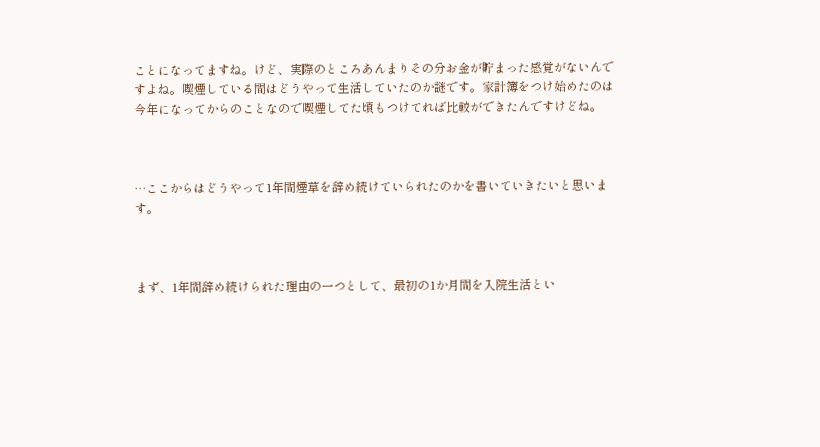ことになってますね。けど、実際のところあんまりその分お金が貯まった感覚がないんですよね。喫煙している間はどうやって生活していたのか謎です。家計簿をつけ始めたのは今年になってからのことなので喫煙してた頃もつけてれば比較ができたんですけどね。



…ここからはどうやって1年間煙草を辞め続けていられたのかを書いていきたいと思います。



まず、1年間辞め続けられた理由の一つとして、最初の1か月間を入院生活とい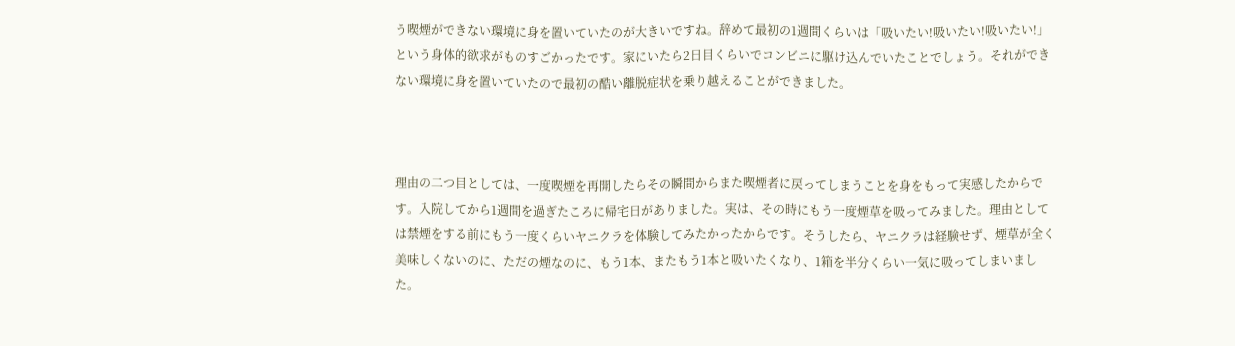う喫煙ができない環境に身を置いていたのが大きいですね。辞めて最初の1週間くらいは「吸いたい!吸いたい!吸いたい!」という身体的欲求がものすごかったです。家にいたら2日目くらいでコンビニに駆け込んでいたことでしょう。それができない環境に身を置いていたので最初の酷い離脱症状を乗り越えることができました。



理由の二つ目としては、一度喫煙を再開したらその瞬間からまた喫煙者に戻ってしまうことを身をもって実感したからです。入院してから1週間を過ぎたころに帰宅日がありました。実は、その時にもう一度煙草を吸ってみました。理由としては禁煙をする前にもう一度くらいヤニクラを体験してみたかったからです。そうしたら、ヤニクラは経験せず、煙草が全く美味しくないのに、ただの煙なのに、もう1本、またもう1本と吸いたくなり、1箱を半分くらい一気に吸ってしまいました。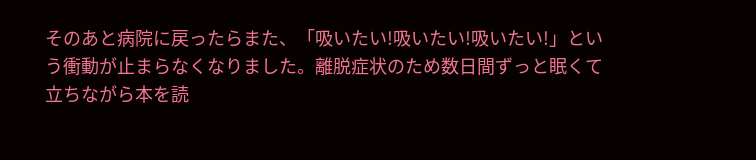そのあと病院に戻ったらまた、「吸いたい!吸いたい!吸いたい!」という衝動が止まらなくなりました。離脱症状のため数日間ずっと眠くて立ちながら本を読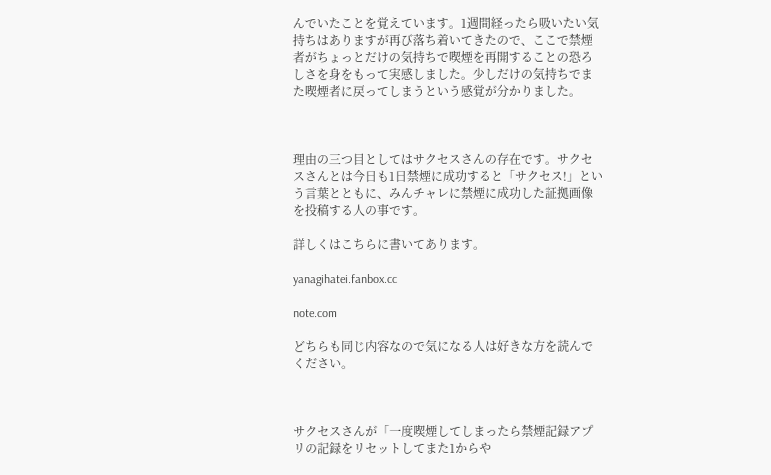んでいたことを覚えています。1週間経ったら吸いたい気持ちはありますが再び落ち着いてきたので、ここで禁煙者がちょっとだけの気持ちで喫煙を再開することの恐ろしさを身をもって実感しました。少しだけの気持ちでまた喫煙者に戻ってしまうという感覚が分かりました。



理由の三つ目としてはサクセスさんの存在です。サクセスさんとは今日も1日禁煙に成功すると「サクセス!」という言葉とともに、みんチャレに禁煙に成功した証拠画像を投稿する人の事です。

詳しくはこちらに書いてあります。

yanagihatei.fanbox.cc

note.com

どちらも同じ内容なので気になる人は好きな方を読んでください。



サクセスさんが「一度喫煙してしまったら禁煙記録アプリの記録をリセットしてまた1からや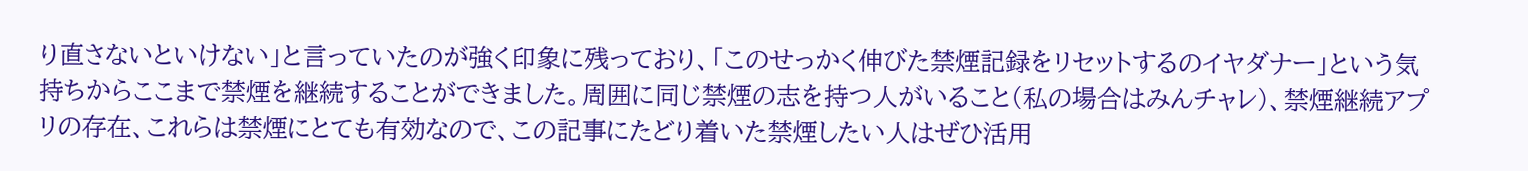り直さないといけない」と言っていたのが強く印象に残っており、「このせっかく伸びた禁煙記録をリセットするのイヤダナー」という気持ちからここまで禁煙を継続することができました。周囲に同じ禁煙の志を持つ人がいること(私の場合はみんチャレ)、禁煙継続アプリの存在、これらは禁煙にとても有効なので、この記事にたどり着いた禁煙したい人はぜひ活用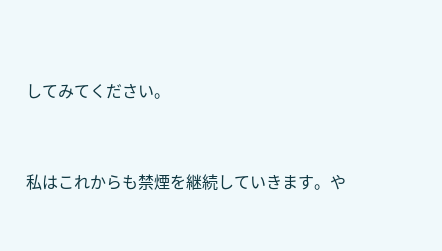してみてください。



私はこれからも禁煙を継続していきます。や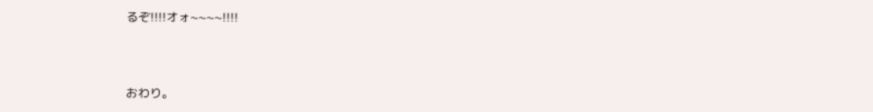るぞ!!!!オォ~~~~!!!!



おわり。